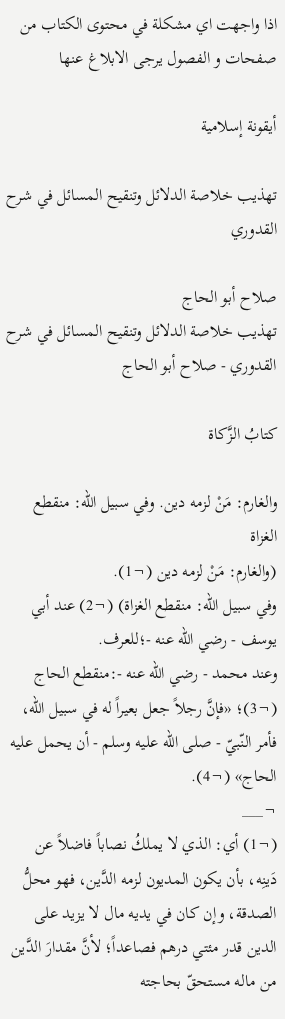اذا واجهت اي مشكلة في محتوى الكتاب من صفحات و الفصول يرجى الابلاغ عنها

أيقونة إسلامية

تهذيب خلاصة الدلائل وتنقيح المسائل في شرح القدوري

صلاح أبو الحاج
تهذيب خلاصة الدلائل وتنقيح المسائل في شرح القدوري - صلاح أبو الحاج

كتابُ الزَّكاة

والغارم: مَنْ لزمه دين. وفي سبيل الله: منقطع الغزاة
(والغارم: مَنْ لزمه دين (¬1).
وفي سبيل الله: منقطع الغزاة) (¬2) عند أبي يوسف - رضي الله عنه -؛للعرف.
وعند محمد - رضي الله عنه -:منقطع الحاج (¬3)؛ «فإنَّ رجلاً جعل بعيراً له في سبيل الله، فأمر النّبيّ - صلى الله عليه وسلم - أن يحمل عليه الحاج» (¬4).
¬___
(¬1) أي: الذي لا يملكُ نصاباً فاضلاً عن دَينِه، بأن يكون المديون لزمه الدَّين، فهو محلُّ الصدقة، وإن كان في يديه مال لا يزيد على الدين قدر مئتي درهم فصاعداً؛ لأنَّ مقدارَ الدَّين من ماله مستحقّ بحاجته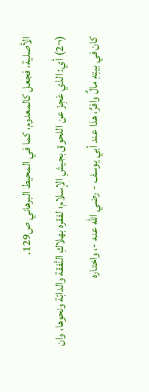الأصلية، فجعل كالمعدوم، كما في المحيط البرهاني ص129.
(¬2) أي: الذي عَجِزَ عن اللحوق بجيشِ الإسلام؛ لفقره بهلاكِ النَّفقة والدابّة ونحوها، وان كان في بيتِهِ مالٌ وافرٌ، هذا عند أبي يوسف - رضي الله عنه -، واختاره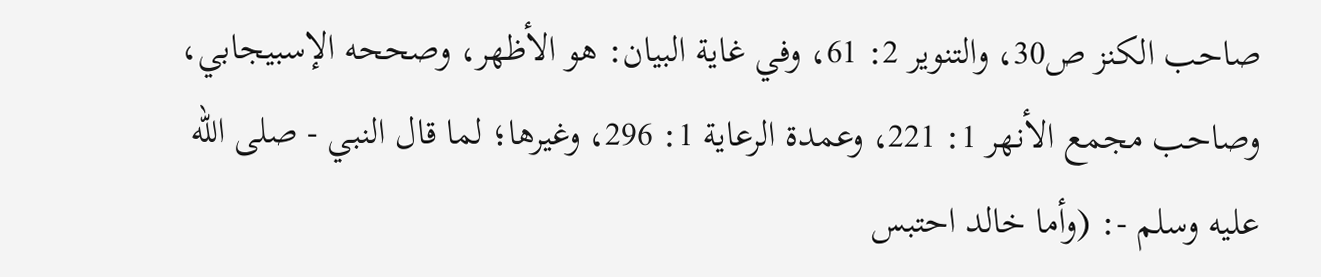صاحب الكنز ص30، والتنوير 2: 61، وفي غاية البيان: هو الأظهر، وصححه الإسبيجابي، وصاحب مجمع الأنهر 1: 221، وعمدة الرعاية 1: 296، وغيرها؛ لما قال النبي - صلى الله عليه وسلم -: (وأما خالد احتبس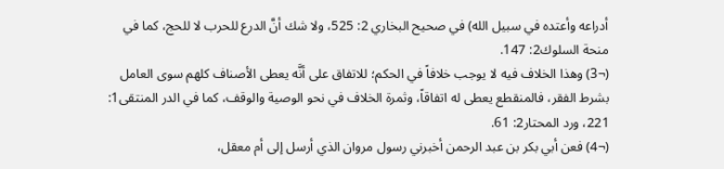أدراعه وأعتده في سبيل الله) في صحيح البخاري 2: 525، ولا شك أنَّ الدرع للحرب لا للحج، كما في منحة السلوك2: 147.
(¬3) وهذا الخلاف فيه لا يوجب خلافاً في الحكم؛ للاتفاق على أنَّه يعطى الأصناف كلهم سوى العامل بشرط الفقر، فالمنقطع يعطى له اتفاقاً، وثمرة الخلاف في نحو الوصية والوقف، كما في الدر المنتقى1: 221، ورد المحتار2: 61.
(¬4) فعن أبي بكر بن عبد الرحمن أخبرني رسول مروان الذي أرسل إلى أم معقل،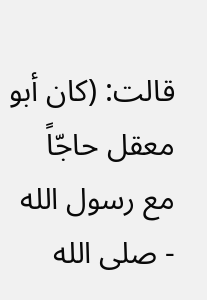قالت: (كان أبو معقل حاجّاً مع رسول الله - صلى الله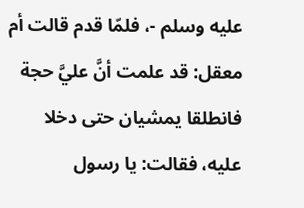عليه وسلم -، فلمّا قدم قالت أم معقل: قد علمت أنَّ عليَّ حجة فانطلقا يمشيان حتى دخلا عليه، فقالت: يا رسول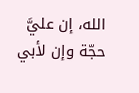الله، إن عليَّ حجّة وإن لأبي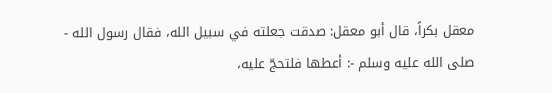معقل بكراً، قال أبو معقل: صدقت جعلته في سبيل الله، فقال رسول الله - صلى الله عليه وسلم -: أعطها فلتحجّ عليه،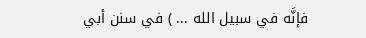فإنَّه في سبيل الله ... ) في سنن أبي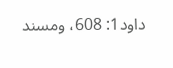داود1: 608، ومسند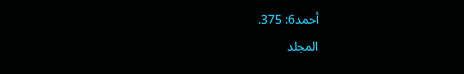أحمد6: 375.
المجلد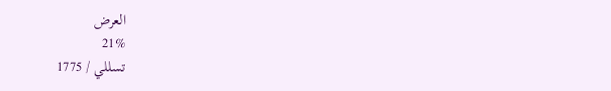العرض
21%
تسللي / 1775